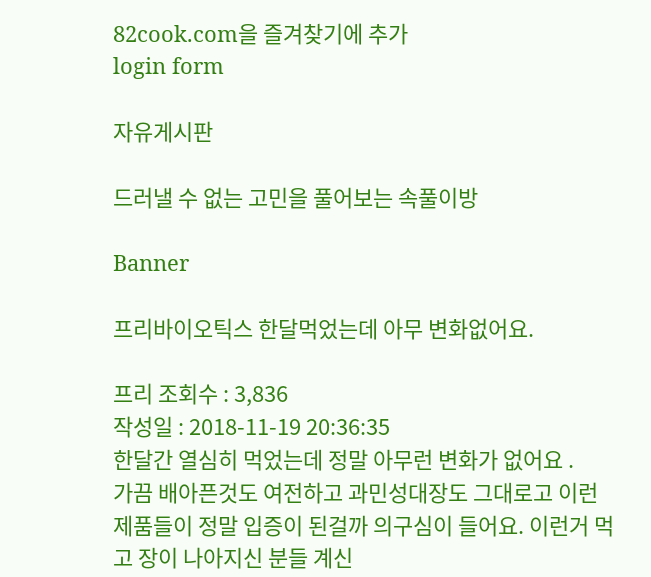82cook.com을 즐겨찾기에 추가
login form

자유게시판

드러낼 수 없는 고민을 풀어보는 속풀이방

Banner

프리바이오틱스 한달먹었는데 아무 변화없어요.

프리 조회수 : 3,836
작성일 : 2018-11-19 20:36:35
한달간 열심히 먹었는데 정말 아무런 변화가 없어요 .
가끔 배아픈것도 여전하고 과민성대장도 그대로고 이런
제품들이 정말 입증이 된걸까 의구심이 들어요. 이런거 먹고 장이 나아지신 분들 계신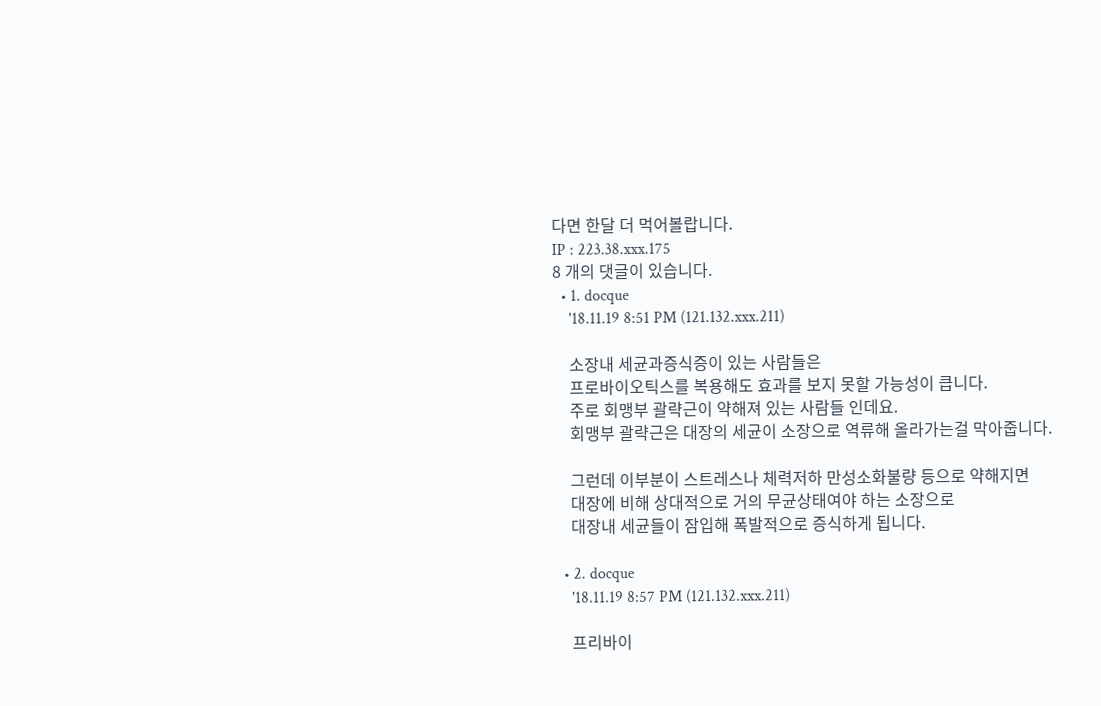다면 한달 더 먹어볼랍니다.
IP : 223.38.xxx.175
8 개의 댓글이 있습니다.
  • 1. docque
    '18.11.19 8:51 PM (121.132.xxx.211)

    소장내 세균과증식증이 있는 사람들은
    프로바이오틱스를 복용해도 효과를 보지 못할 가능성이 큽니다.
    주로 회맹부 괄략근이 약해져 있는 사람들 인데요.
    회맹부 괄략근은 대장의 세균이 소장으로 역류해 올라가는걸 막아줍니다.

    그런데 이부분이 스트레스나 체력저하 만성소화불량 등으로 약해지면
    대장에 비해 상대적으로 거의 무균상태여야 하는 소장으로
    대장내 세균들이 잠입해 폭발적으로 증식하게 됩니다.

  • 2. docque
    '18.11.19 8:57 PM (121.132.xxx.211)

    프리바이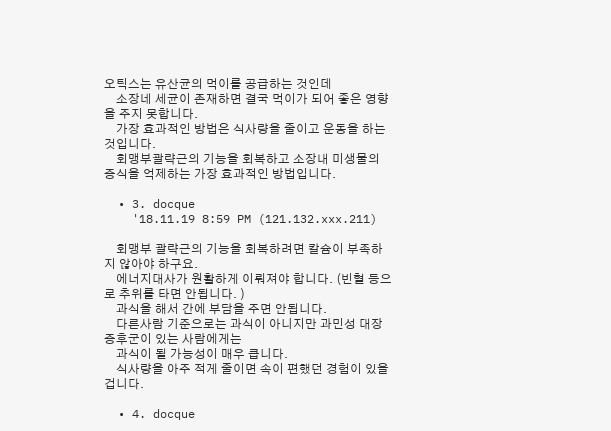오틱스는 유산균의 먹이를 공급하는 것인데
    소장네 세균이 존재하면 결국 먹이가 되어 좋은 영향을 주지 못합니다.
    가장 효과적인 방법은 식사량을 줄이고 운동을 하는 것입니다.
    회맹부괄략근의 기능을 회복하고 소장내 미생물의 증식을 억제하는 가장 효과적인 방법입니다.

  • 3. docque
    '18.11.19 8:59 PM (121.132.xxx.211)

    회맹부 괄략근의 기능을 회복하려면 칼슘이 부족하지 않아야 하구요.
    에너지대사가 원활하게 이뤄져야 합니다. (빈혈 등으로 추위를 타면 안됩니다. )
    과식을 해서 간에 부담을 주면 안됩니다.
    다른사람 기준으로는 과식이 아니지만 과민성 대장 증후군이 있는 사람에게는
    과식이 될 가능성이 매우 큽니다.
    식사량을 아주 적게 줄이면 속이 편했던 경험이 있을겁니다.

  • 4. docque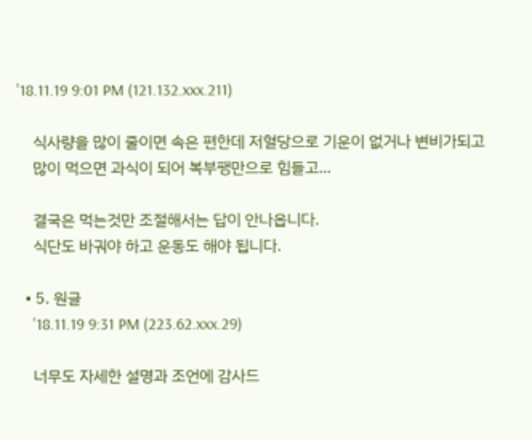'18.11.19 9:01 PM (121.132.xxx.211)

    식사량을 많이 줄이면 속은 편한데 저혈당으로 기운이 없거나 변비가되고
    많이 먹으면 과식이 되어 복부팽만으로 힘들고...

    결국은 먹는것만 조절해서는 답이 안나옵니다.
    식단도 바궈야 하고 운동도 해야 됩니다.

  • 5. 원글
    '18.11.19 9:31 PM (223.62.xxx.29)

    너무도 자세한 설명과 조언에 감사드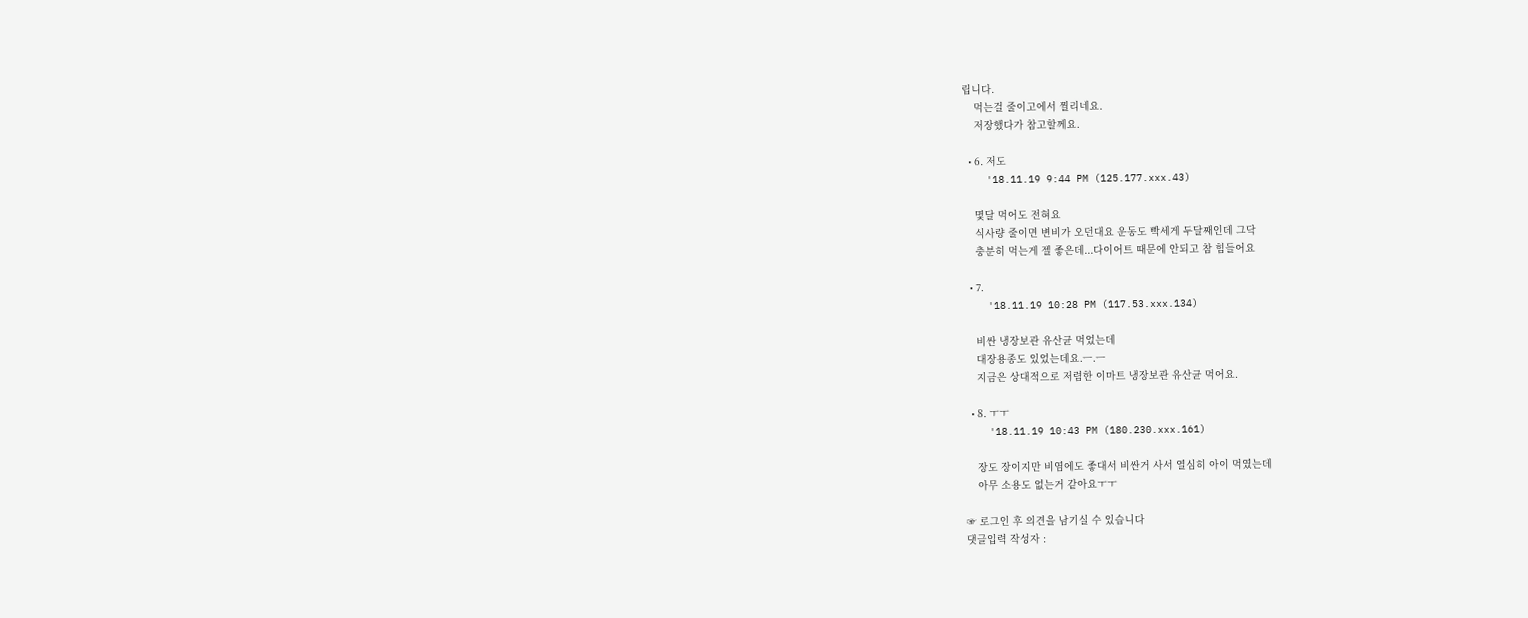립니다.
    먹는걸 줄이고에서 찔리네요.
    저장했다가 참고할께요.

  • 6. 저도
    '18.11.19 9:44 PM (125.177.xxx.43)

    몇달 먹어도 전혀요
    식사량 줄이면 변비가 오던대요 운동도 빡세게 두달째인데 그닥
    충분히 먹는게 젤 좋은데...다이어트 때문에 안되고 참 힘들어요

  • 7.
    '18.11.19 10:28 PM (117.53.xxx.134)

    비싼 냉장보관 유산균 먹었는데
    대장용종도 있었는데요.ㅡ.ㅡ
    지금은 상대적으로 저렴한 이마트 냉장보관 유산균 먹어요.

  • 8. ㅜㅜ
    '18.11.19 10:43 PM (180.230.xxx.161)

    장도 장이지만 비염에도 좋대서 비싼거 사서 열심히 아이 먹였는데
    아무 소용도 없는거 같아요ㅜㅜ

☞ 로그인 후 의견을 남기실 수 있습니다
댓글입력 작성자 :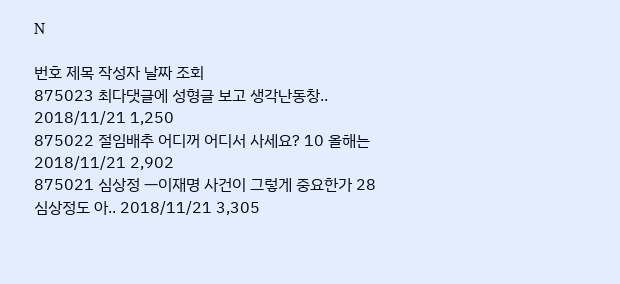N

번호 제목 작성자 날짜 조회
875023 최다댓글에 성형글 보고 생각난동창.. 2018/11/21 1,250
875022 절임배추 어디꺼 어디서 사세요? 10 올해는 2018/11/21 2,902
875021 심상정 ㅡ이재명 사건이 그렇게 중요한가 28 심상정도 아.. 2018/11/21 3,305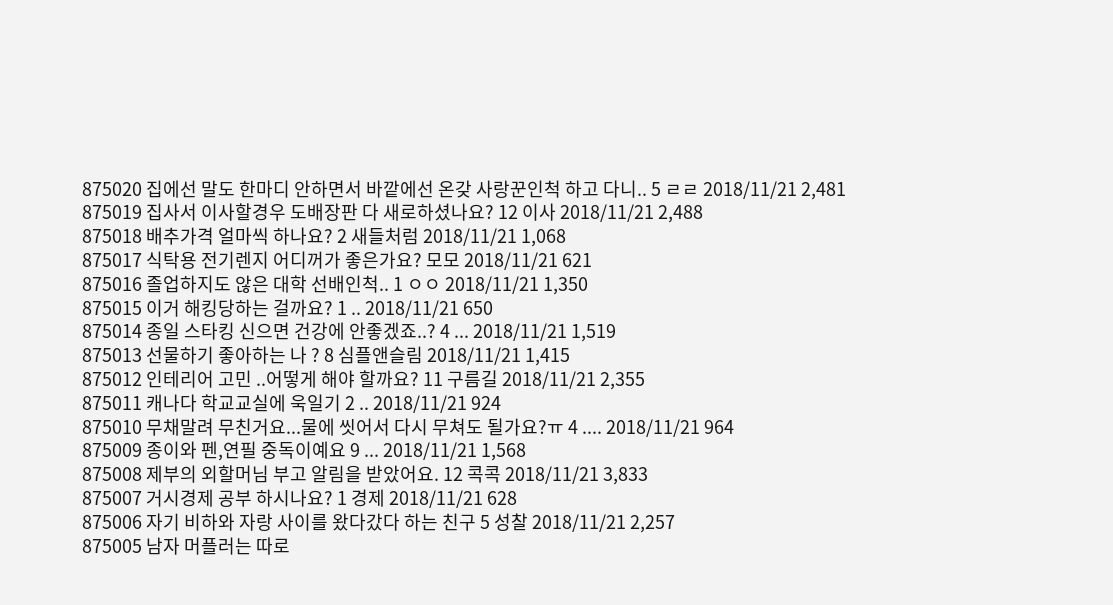875020 집에선 말도 한마디 안하면서 바깥에선 온갖 사랑꾼인척 하고 다니.. 5 ㄹㄹ 2018/11/21 2,481
875019 집사서 이사할경우 도배장판 다 새로하셨나요? 12 이사 2018/11/21 2,488
875018 배추가격 얼마씩 하나요? 2 새들처럼 2018/11/21 1,068
875017 식탁용 전기렌지 어디꺼가 좋은가요? 모모 2018/11/21 621
875016 졸업하지도 않은 대학 선배인척.. 1 ㅇㅇ 2018/11/21 1,350
875015 이거 해킹당하는 걸까요? 1 .. 2018/11/21 650
875014 종일 스타킹 신으면 건강에 안좋겠죠..? 4 ... 2018/11/21 1,519
875013 선물하기 좋아하는 나 ? 8 심플앤슬림 2018/11/21 1,415
875012 인테리어 고민 ..어떻게 해야 할까요? 11 구름길 2018/11/21 2,355
875011 캐나다 학교교실에 욱일기 2 .. 2018/11/21 924
875010 무채말려 무친거요...물에 씻어서 다시 무쳐도 될가요?ㅠ 4 .... 2018/11/21 964
875009 종이와 펜,연필 중독이예요 9 ... 2018/11/21 1,568
875008 제부의 외할머님 부고 알림을 받았어요. 12 콕콕 2018/11/21 3,833
875007 거시경제 공부 하시나요? 1 경제 2018/11/21 628
875006 자기 비하와 자랑 사이를 왔다갔다 하는 친구 5 성찰 2018/11/21 2,257
875005 남자 머플러는 따로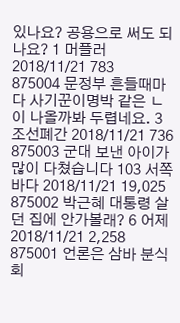있나요? 공용으로 써도 되나요? 1 머플러 2018/11/21 783
875004 문정부 흔들때마다 사기꾼이명박 같은 ㄴ이 나올까봐 두렵네요. 3 조선폐간 2018/11/21 736
875003 군대 보낸 아이가 많이 다쳤습니다 103 서쪽바다 2018/11/21 19,025
875002 박근혜 대통령 살던 집에 안가볼래? 6 어제 2018/11/21 2,258
875001 언론은 삼바 분식회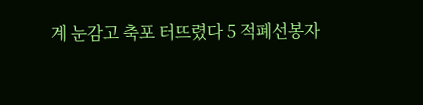계 눈감고 축포 터뜨렸다 5 적폐선봉자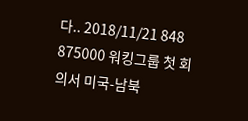다.. 2018/11/21 848
875000 워킹그룹 첫 회의서 미국-남북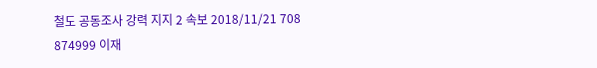철도 공동조사 강력 지지 2 속보 2018/11/21 708
874999 이재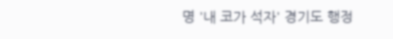명 '내 코가 석자' 경기도 행정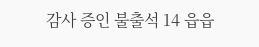감사 증인 불출석 14 읍읍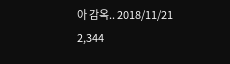아 감옥.. 2018/11/21 2,344